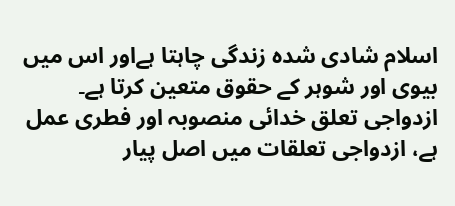اسلام شادی شدہ زندگی چاہتا ہےاور اس میں بیوی اور شوہر کے حقوق متعین کرتا ہے۔ ازدواجی تعلق خدائی منصوبہ اور فطری عمل ہے، ازدواجی تعلقات میں اصل پیار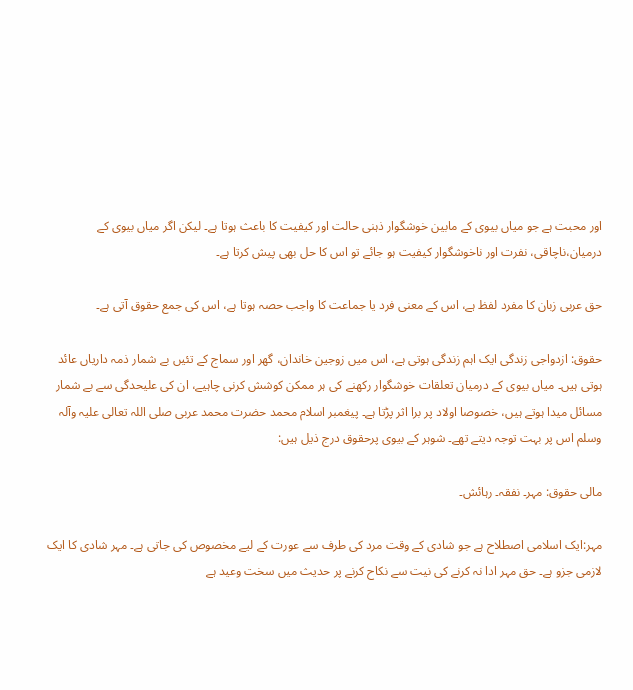اور محبت ہے جو میاں بیوی کے مابین خوشگوار ذہنی حالت اور کیفیت کا باعث ہوتا ہے۔ لیکن اگر میاں بیوی کے درمیان،ناچاقی، نفرت اور ناخوشگوار کیفیت ہو جائے تو اس کا حل بھی پیش کرتا ہے۔

حق عربی زبان کا مفرد لفظ ہے، اس کے معنی فرد یا جماعت کا واجب حصہ ہوتا ہے، اس کی جمع حقوق آتی ہے۔

حقوق: ازدواجی زندگی ایک اہم زندگی ہوتی ہے، اس میں زوجین خاندان، گھر اور سماج کے تئیں بے شمار ذمہ داریاں عائد ہوتی ہیں۔ میاں بیوی کے درمیان تعلقات خوشگوار رکھنے کی ہر ممکن کوشش کرنی چاہیے، ان کی علیحدگی سے بے شمار مسائل میدا ہوتے ہیں، خصوصا اولاد پر برا اثر پڑتا ہے۔ پیغمبر اسلام محمد حضرت محمد عربی صلی اللہ تعالی علیہ وآلہ وسلم اس پر بہت توجہ دیتے تھے۔ شوہر کے بیوی پرحقوق درج ذیل ہیں:

مالی حقوق: مہر۔ نفقہ۔ رہائش۔

مہر:ایک اسلامی اصطلاح ہے جو شادی کے وقت مرد کی طرف سے عورت کے لیے مخصوص کی جاتی ہے۔ مہر شادی کا ایک لازمی جزو ہے۔ حق مہر ادا نہ کرنے کی نیت سے نکاح کرنے پر حدیث میں سخت وعید ہے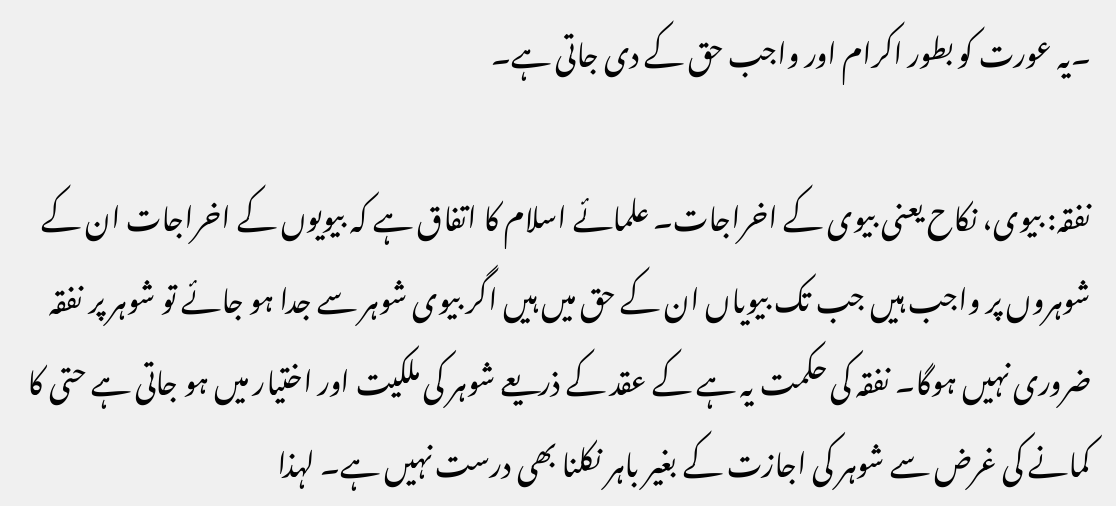۔یہ عورت کو بطور اکرام اور واجب حق کے دی جاتی ہے۔

نفقہ: بیوی، نکاح یعنی بیوی کے اخراجات۔ علمائے اسلام کا اتفاق ہے کہ بیویوں کے اخراجات ان کے شوہروں پر واجب ہیں جب تک بیویاں ان کے حق میں ہیں اگر بیوی شوہر سے جدا ہو جائے تو شوہر پر نفقہ ضروری نہیں ہوگا۔ نفقہ کی حکمت یہ ہے کے عقد کے ذریعے شوہر کی ملکیت اور اختیار میں ہو جاتی ہے حتی کا کمانے کی غرض سے شوہر کی اجازت کے بغیر باہر نکلنا بھی درست نہیں ہے۔ لہذا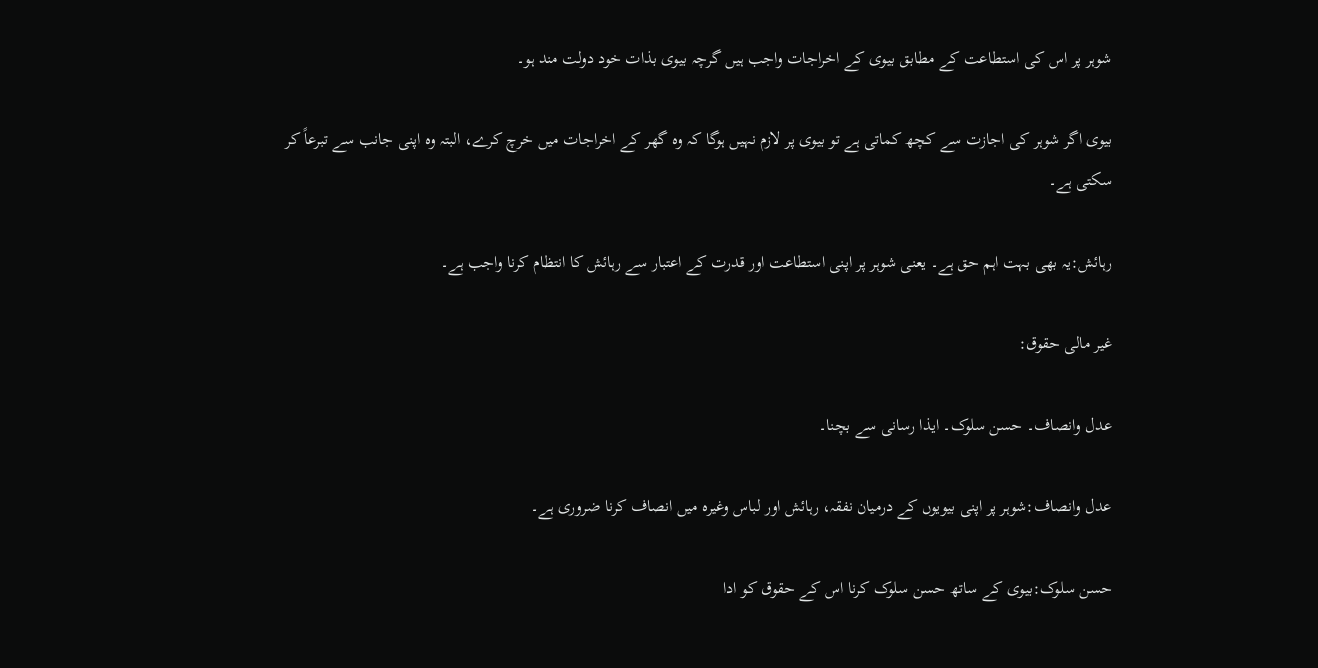شوہر پر اس کی استطاعت کے مطابق بیوی کے اخراجات واجب ہیں گرچہ بیوی بذات خود دولت مند ہو۔

بیوی اگر شوہر کی اجازت سے کچھ کماتی ہے تو بیوی پر لازم نہیں ہوگا کہ وہ گھر کے اخراجات میں خرچ کرے، البتہ وہ اپنی جانب سے تبرعاً کر سکتی ہے۔

رہائش:یہ بھی بہت اہم حق ہے۔ یعنی شوہر پر اپنی استطاعت اور قدرت کے اعتبار سے رہائش کا انتظام کرنا واجب ہے۔

غیر مالی حقوق:

عدل وانصاف۔ حسن سلوک۔ ایذا رسانی سے بچنا۔

عدل وانصاف:شوہر پر اپنی بیویوں کے درمیان نفقہ، رہائش اور لباس وغیرہ میں انصاف کرنا ضروری ہے۔

حسن سلوک:بیوی کے ساتھ حسن سلوک کرنا اس کے حقوق کو ادا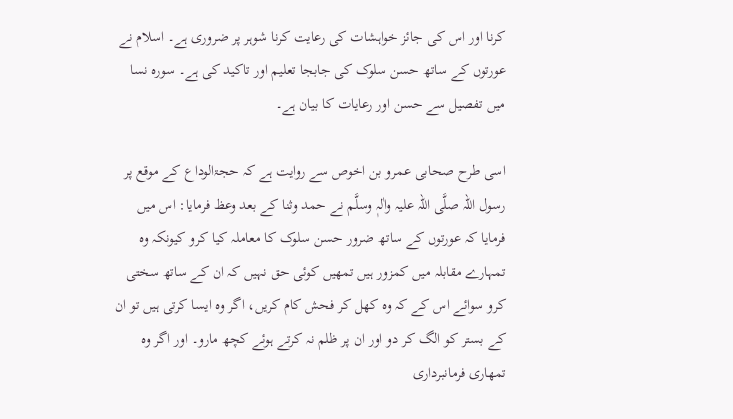کرنا اور اس کی جائز خواہشات کی رعایت کرنا شوہر پر ضروری ہے۔ اسلام نے عورتوں کے ساتھ حسن سلوک کی جابجا تعلیم اور تاکید کی ہے۔ سورہ نسا میں تفصیل سے حسن اور رعایات کا بیان ہے۔

اسی طرح صحابی عمرو بن اخوص سے روایت ہے کہ حجۃالوداع کے موقع پر رسول اللہ صلَّی اللہ علیہ واٰلہٖ وسلَّم نے حمد وثنا کے بعد وعظ فرمایا: اس میں فرمایا کہ عورتوں کے ساتھ ضرور حسن سلوک کا معاملہ کیا کرو کیونکہ وہ تمہارے مقابلہ میں کمزور ہیں تمھیں کوئی حق نہیں کہ ان کے ساتھ سختی کرو سوائے اس کے کہ وہ کھل کر فحش کام کریں، اگر وہ ایسا کرتی ہیں تو ان کے بستر کو الگ کر دو اور ان پر ظلم نہ کرتے ہوئے کچھ مارو۔ اور اگر وہ تمھاری فرمانبرداری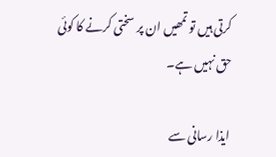کرتی ہیں تو تمھیں ان پر سختی کرنے کا کوئی حق نہیں ہے۔

ایذا رسانی سے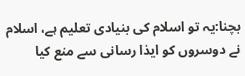بچنا:یہ تو اسلام کی بنیادی تعلیم ہے، اسلام نے دوسروں کو ایذا رسانی سے منع کیا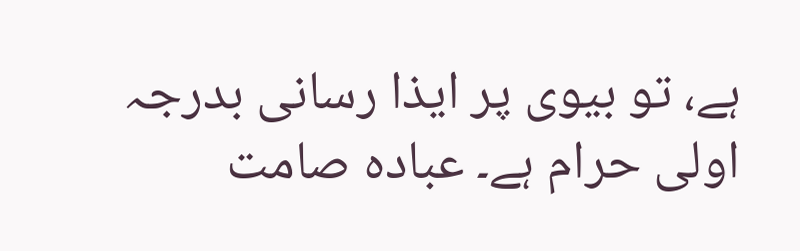ہے، تو بیوی پر ایذا رسانی بدرجہ اولی حرام ہے۔ عبادہ صامت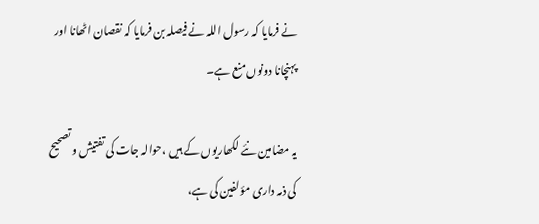نے فرمایا کہ رسول اللہ نے فیصلہ بن فرمایا کہ نقصان اٹھانا اور پہنچانا دونوں منع ہے۔

یہ مضامین نئے لکھاریوں کے ہیں ،حوالہ جات کی تفتیش و تصحیح کی ذمہ داری مؤلفین کی ہے،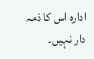ادارہ اس کا ذمہ دار نہیں۔